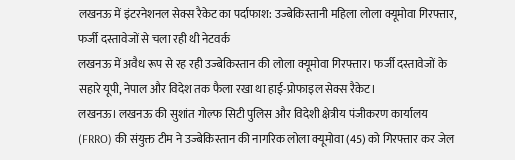लखनऊ में इंटरनेशनल सेक्स रैकेट का पर्दाफाश: उज्बेकिस्तानी महिला लोला क्यूमोवा गिरफ्तार, फर्जी दस्तावेजों से चला रही थी नेटवर्क
लखनऊ में अवैध रूप से रह रही उज्बेकिस्तान की लोला क्यूमोवा गिरफ्तार। फर्जी दस्तावेजों के सहारे यूपी, नेपाल और विदेश तक फैला रखा था हाई-प्रोफाइल सेक्स रैकेट।
लखनऊ। लखनऊ की सुशांत गोल्फ सिटी पुलिस और विदेशी क्षेत्रीय पंजीकरण कार्यालय (FRRO) की संयुक्त टीम ने उज्बेकिस्तान की नागरिक लोला क्यूमोवा (45) को गिरफ्तार कर जेल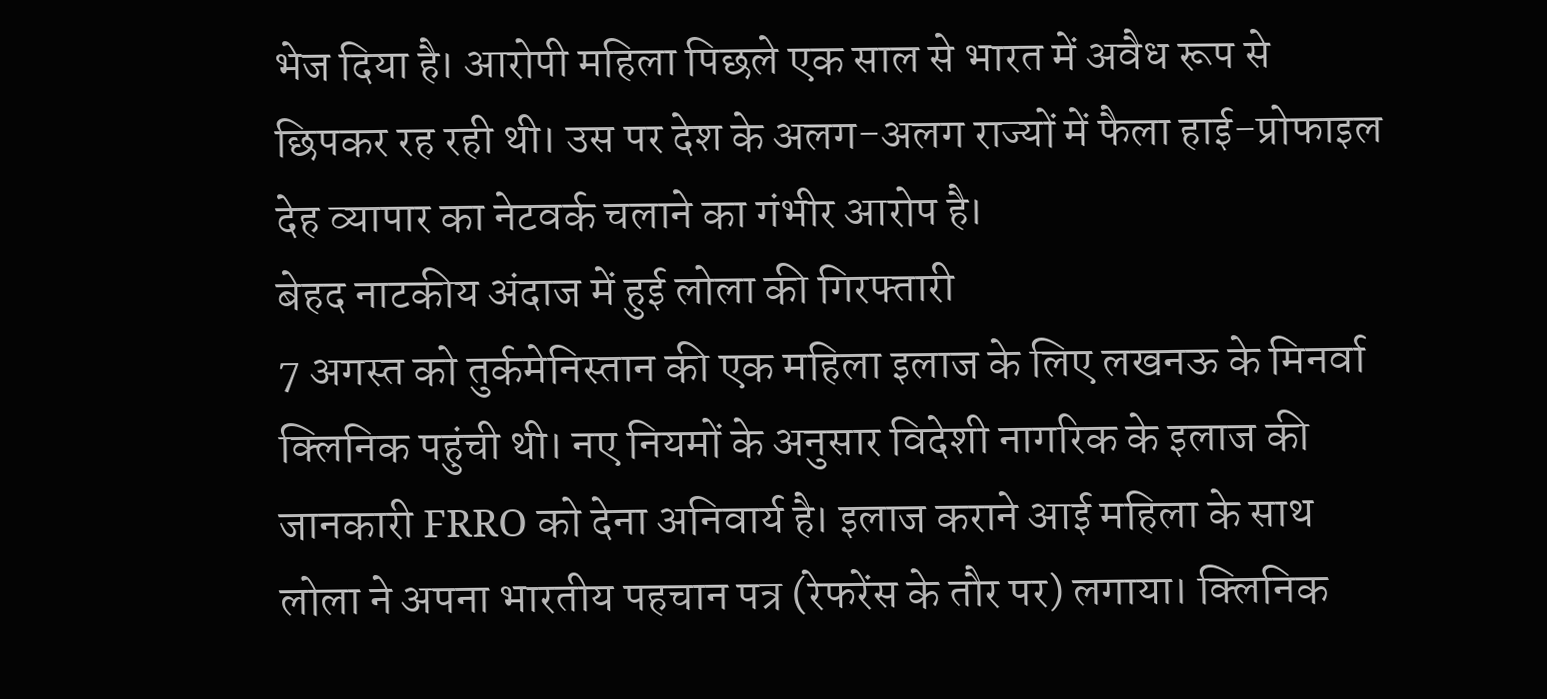भेज दिया है। आरोपी महिला पिछले एक साल से भारत में अवैध रूप से छिपकर रह रही थी। उस पर देश के अलग-अलग राज्यों में फैला हाई-प्रोफाइल देह व्यापार का नेटवर्क चलाने का गंभीर आरोप है।
बेहद नाटकीय अंदाज में हुई लोला की गिरफ्तारी
7 अगस्त को तुर्कमेनिस्तान की एक महिला इलाज के लिए लखनऊ के मिनर्वा क्लिनिक पहुंची थी। नए नियमों के अनुसार विदेशी नागरिक के इलाज की जानकारी FRRO को देना अनिवार्य है। इलाज कराने आई महिला के साथ लोला ने अपना भारतीय पहचान पत्र (रेफरेंस के तौर पर) लगाया। क्लिनिक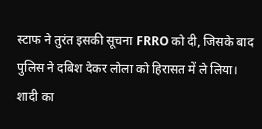स्टाफ ने तुरंत इसकी सूचना FRRO को दी, जिसके बाद पुलिस ने दबिश देकर लोला को हिरासत में ले लिया।
शादी का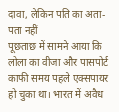दावा, लेकिन पति का अता-पता नहीं
पूछताछ में सामने आया कि लोला का वीजा और पासपोर्ट काफी समय पहले एक्सपायर हो चुका था। भारत में अवैध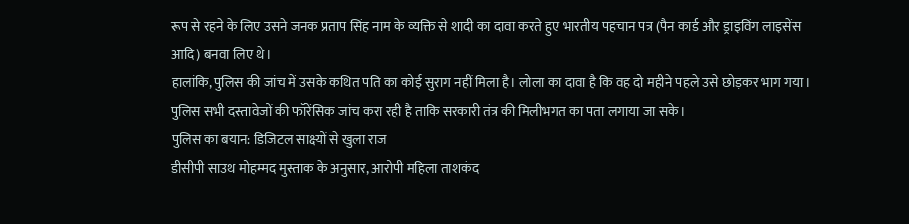रूप से रहने के लिए उसने जनक प्रताप सिंह नाम के व्यक्ति से शादी का दावा करते हुए भारतीय पहचान पत्र (पैन कार्ड और ड्राइविंग लाइसेंस आदि) बनवा लिए थे।
हालांकि, पुलिस की जांच में उसके कथित पति का कोई सुराग नहीं मिला है। लोला का दावा है कि वह दो महीने पहले उसे छोड़कर भाग गया। पुलिस सभी दस्तावेजों की फॉरेंसिक जांच करा रही है ताकि सरकारी तंत्र की मिलीभगत का पता लगाया जा सके।
पुलिस का बयान: डिजिटल साक्ष्यों से खुला राज
डीसीपी साउथ मोहम्मद मुस्ताक के अनुसार, आरोपी महिला ताशकंद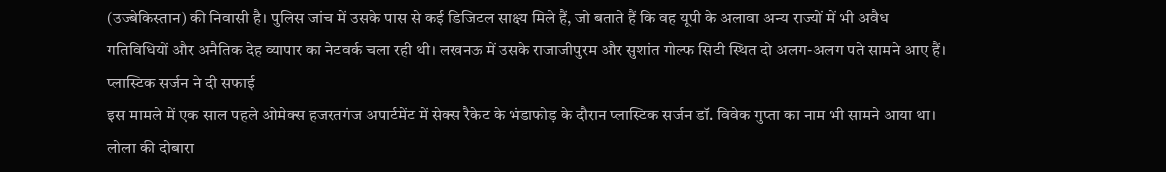(उज्बेकिस्तान) की निवासी है। पुलिस जांच में उसके पास से कई डिजिटल साक्ष्य मिले हैं, जो बताते हैं कि वह यूपी के अलावा अन्य राज्यों में भी अवैध गतिविधियों और अनैतिक देह व्यापार का नेटवर्क चला रही थी। लखनऊ में उसके राजाजीपुरम और सुशांत गोल्फ सिटी स्थित दो अलग-अलग पते सामने आए हैं।
प्लास्टिक सर्जन ने दी सफाई
इस मामले में एक साल पहले ओमेक्स हजरतगंज अपार्टमेंट में सेक्स रैकेट के भंडाफोड़ के दौरान प्लास्टिक सर्जन डॉ. विवेक गुप्ता का नाम भी सामने आया था। लोला की दोबारा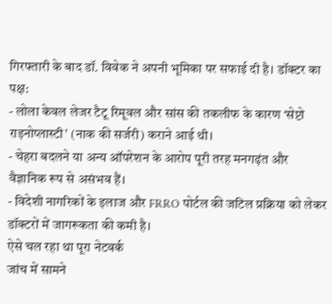गिरफ्तारी के बाद डॉ. विवेक ने अपनी भूमिका पर सफाई दी है। डॉक्टर का पक्ष:
- लोला केवल लेजर टैटू रिमूवल और सांस की तकलीफ के कारण ‘सेप्टो राइनोप्लास्टी’ (नाक की सर्जरी) कराने आई थी।
- चेहरा बदलने या अन्य ऑपरेशन के आरोप पूरी तरह मनगढ़ंत और वैज्ञानिक रूप से असंभव हैं।
- विदेशी नागरिकों के इलाज और FRRO पोर्टल की जटिल प्रक्रिया को लेकर डॉक्टरों में जागरूकता की कमी है।
ऐसे चल रहा था पूरा नेटवर्क
जांच में सामने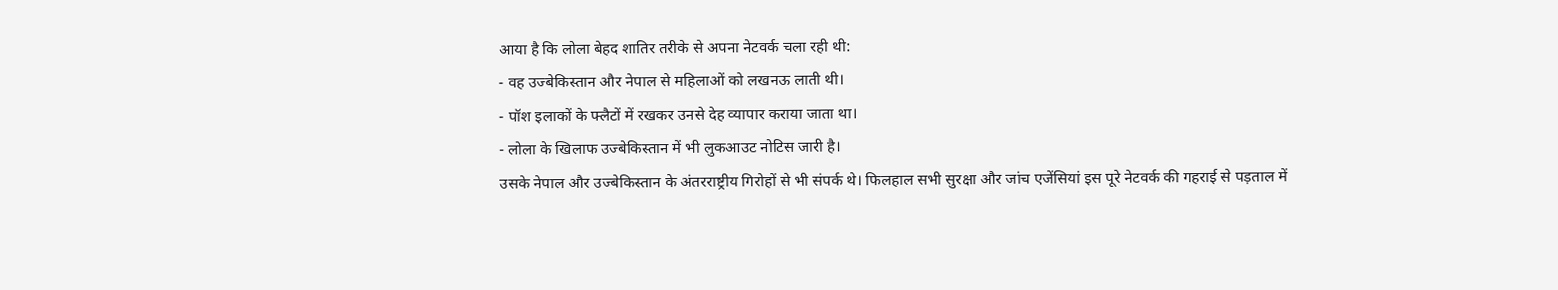आया है कि लोला बेहद शातिर तरीके से अपना नेटवर्क चला रही थी:
- वह उज्बेकिस्तान और नेपाल से महिलाओं को लखनऊ लाती थी।
- पॉश इलाकों के फ्लैटों में रखकर उनसे देह व्यापार कराया जाता था।
- लोला के खिलाफ उज्बेकिस्तान में भी लुकआउट नोटिस जारी है।
उसके नेपाल और उज्बेकिस्तान के अंतरराष्ट्रीय गिरोहों से भी संपर्क थे। फिलहाल सभी सुरक्षा और जांच एजेंसियां इस पूरे नेटवर्क की गहराई से पड़ताल में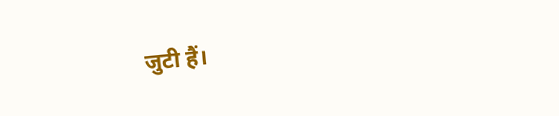जुटी हैं।